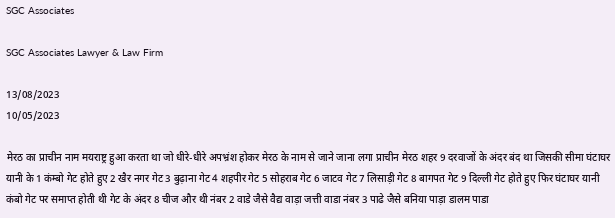SGC Associates

SGC Associates Lawyer & Law Firm

13/08/2023
10/05/2023

मेरठ का प्राचीन नाम मयराष्ट्र हुआ करता था जो धीरे-धीरे अपभ्रंश होकर मेरठ के नाम से जाने जाना लगा प्राचीन मेरठ शहर 9 दरवाजों के अंदर बंद था जिसकी सीमा घंटाघर यानी के 1 कंम्बो गेट होते हुए 2 खैर नगर गेट 3 बुढ़ाना गेट 4 शहपीर गेट 5 सोहराब गेट 6 जाटव गेट 7 लिसाड़ी गेट 8 बागपत गेट 9 दिल्ली गेट होते हुए फिर घंटाघर यानी कंबो गेट पर समाप्त होती थी गेट के अंदर 8 चीज और थी नंबर 2 वाडे जैसे वैद्य वाड़ा जत्ती वाडा नंबर 3 पाढे जैसे बनिया पाड़ा डालम पाडा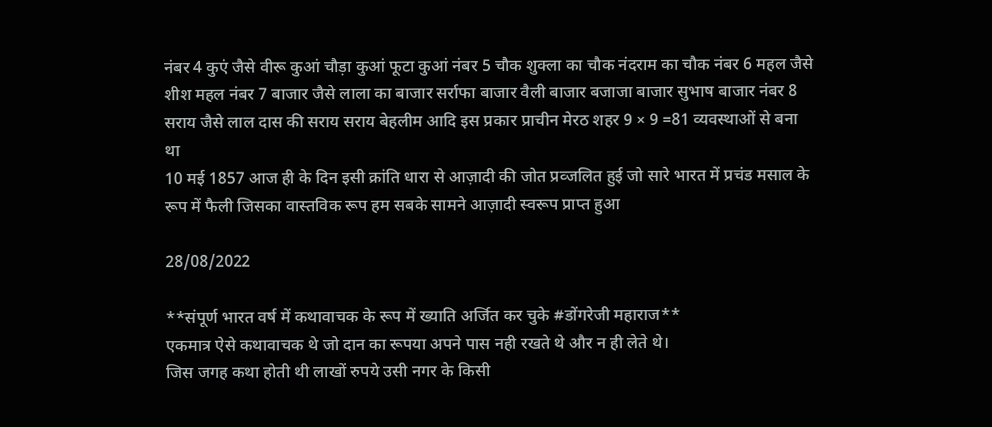नंबर 4 कुएं जैसे वीरू कुआं चौड़ा कुआं फूटा कुआं नंबर 5 चौक शुक्ला का चौक नंदराम का चौक नंबर 6 महल जैसे शीश महल नंबर 7 बाजार जैसे लाला का बाजार सर्राफा बाजार वैली बाजार बजाजा बाजार सुभाष बाजार नंबर 8 सराय जैसे लाल दास की सराय सराय बेहलीम आदि इस प्रकार प्राचीन मेरठ शहर 9 × 9 =81 व्यवस्थाओं से बना था
10 मई 1857 आज ही के दिन इसी क्रांति धारा से आज़ादी की जोत प्रव्जलित हुई जो सारे भारत में प्रचंड मसाल के रूप में फैली जिसका वास्तविक रूप हम सबके सामने आज़ादी स्वरूप प्राप्त हुआ

28/08/2022

**संपूर्ण भारत वर्ष में कथावाचक के रूप में ख्याति अर्जित कर चुके #डोंगरेजी महाराज**
एकमात्र ऐसे कथावाचक थे जो दान का रूपया अपने पास नही रखते थे और न ही लेते थे।
जिस जगह कथा होती थी लाखों रुपये उसी नगर के किसी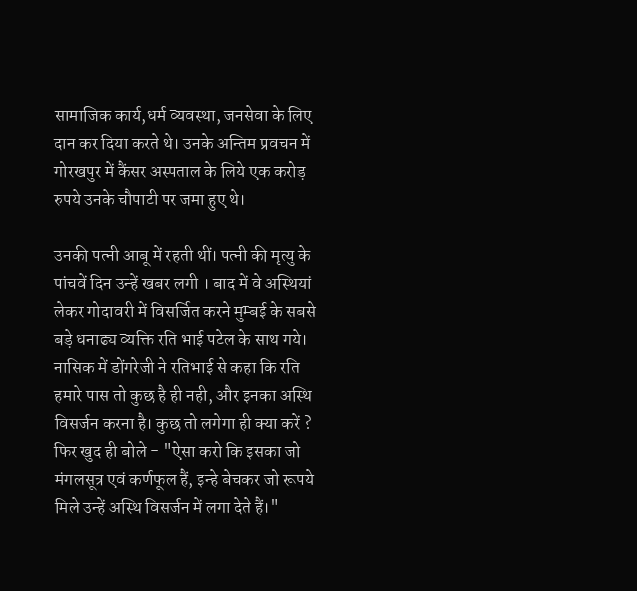सामाजिक कार्य,धर्म व्यवस्था, जनसेवा के लिए दान कर दिया करते थे। उनके अन्तिम प्रवचन में गोरखपुर में कैंसर अस्पताल के लिये एक करोड़ रुपये उनके चौपाटी पर जमा हुए थे।

उनकी पत्नी आबू में रहती थीं। पत्नी की मृत्यु के पांचवें दिन उन्हें खबर लगी । बाद में वे अस्थियां लेकर गोदावरी में विसर्जित करने मुम्बई के सबसे बड़े धनाढ्य व्यक्ति रति भाई पटेल के साथ गये।
नासिक में डोंगरेजी ने रतिभाई से कहा कि रति हमारे पास तो कुछ है ही नही, और इनका अस्थि विसर्जन करना है। कुछ तो लगेगा ही क्या करें ?
फिर खुद ही बोले - "ऐसा करो कि इसका जो मंगलसूत्र एवं कर्णफूल हैं, इन्हे बेचकर जो रूपये मिले उन्हें अस्थि विसर्जन में लगा देते हैं।"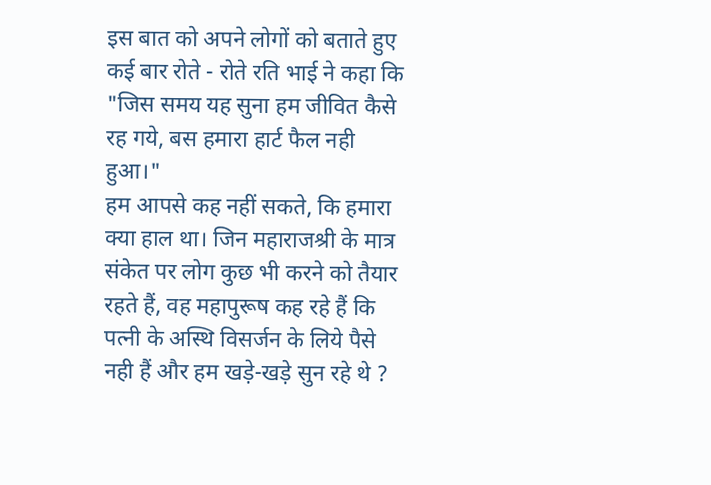इस बात को अपने लोगों को बताते हुए कई बार रोते - रोते रति भाई ने कहा कि "जिस समय यह सुना हम जीवित कैसे रह गये, बस हमारा हार्ट फैल नही हुआ।"
हम आपसे कह नहीं सकते, कि हमारा क्या हाल था। जिन महाराजश्री के मात्र संकेत पर लोग कुछ भी करने को तैयार रहते हैं, वह महापुरूष कह रहे हैं कि पत्नी के अस्थि विसर्जन के लिये पैसे नही हैं और हम खड़े-खड़े सुन रहे थे ?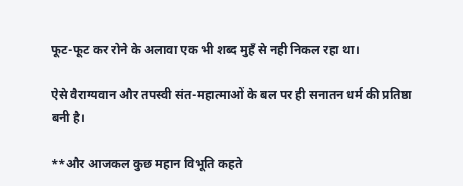फूट-फूट कर रोने के अलावा एक भी शब्द मुहँ से नही निकल रहा था।

ऐसे वैराग्यवान और तपस्वी संत-महात्माओं के बल पर ही सनातन धर्म की प्रतिष्ठा बनी है।

**और आजकल कुछ महान विभूति कहते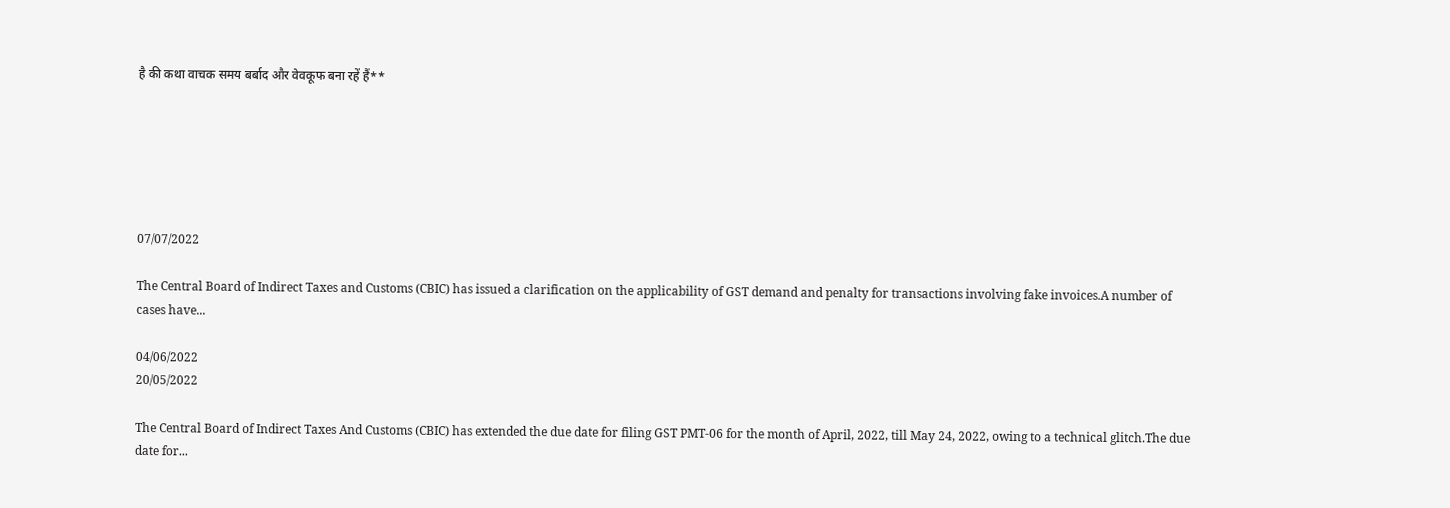है की कथा वाचक समय बर्बाद और वेवकूफ बना रहें हैं**






07/07/2022

The Central Board of Indirect Taxes and Customs (CBIC) has issued a clarification on the applicability of GST demand and penalty for transactions involving fake invoices.A number of cases have...

04/06/2022
20/05/2022

The Central Board of Indirect Taxes And Customs (CBIC) has extended the due date for filing GST PMT-06 for the month of April, 2022, till May 24, 2022, owing to a technical glitch.The due date for...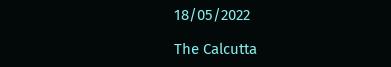18/05/2022

The Calcutta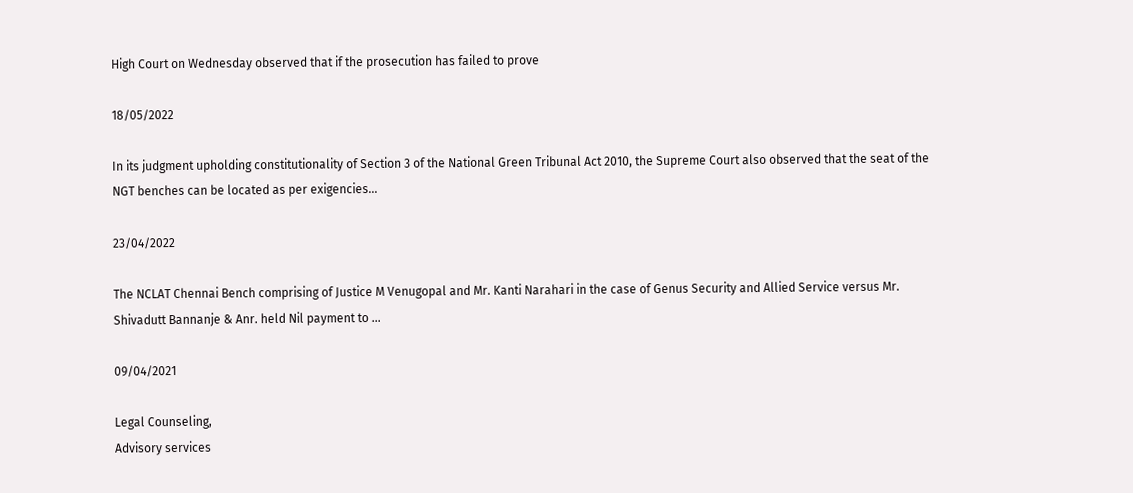High Court on Wednesday observed that if the prosecution has failed to prove

18/05/2022

In its judgment upholding constitutionality of Section 3 of the National Green Tribunal Act 2010, the Supreme Court also observed that the seat of the NGT benches can be located as per exigencies...

23/04/2022

The NCLAT Chennai Bench comprising of Justice M Venugopal and Mr. Kanti Narahari in the case of Genus Security and Allied Service versus Mr. Shivadutt Bannanje & Anr. held Nil payment to ...

09/04/2021

Legal Counseling,
Advisory services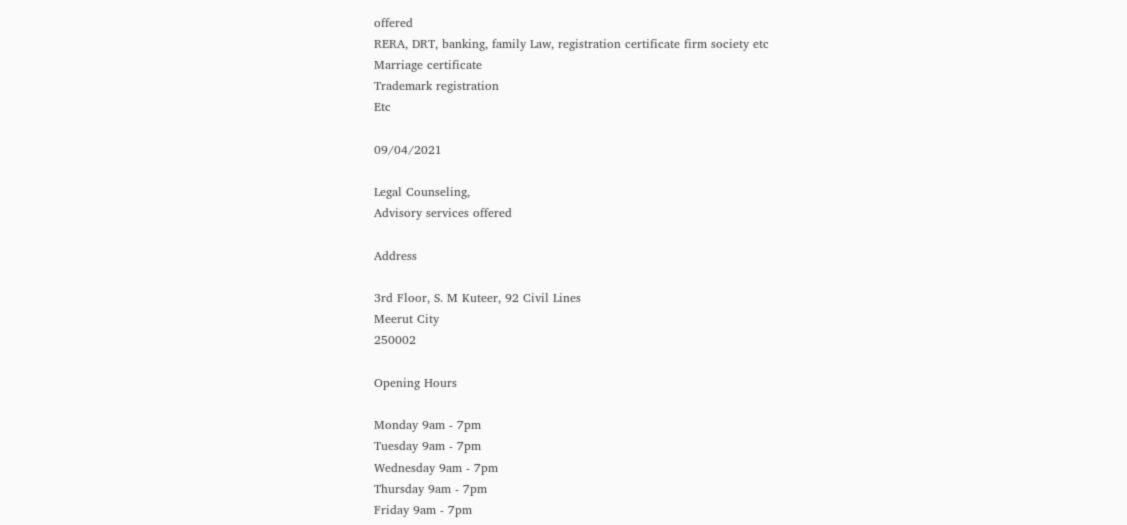offered
RERA, DRT, banking, family Law, registration certificate firm society etc
Marriage certificate
Trademark registration
Etc

09/04/2021

Legal Counseling,
Advisory services offered

Address

3rd Floor, S. M Kuteer, 92 Civil Lines
Meerut City
250002

Opening Hours

Monday 9am - 7pm
Tuesday 9am - 7pm
Wednesday 9am - 7pm
Thursday 9am - 7pm
Friday 9am - 7pm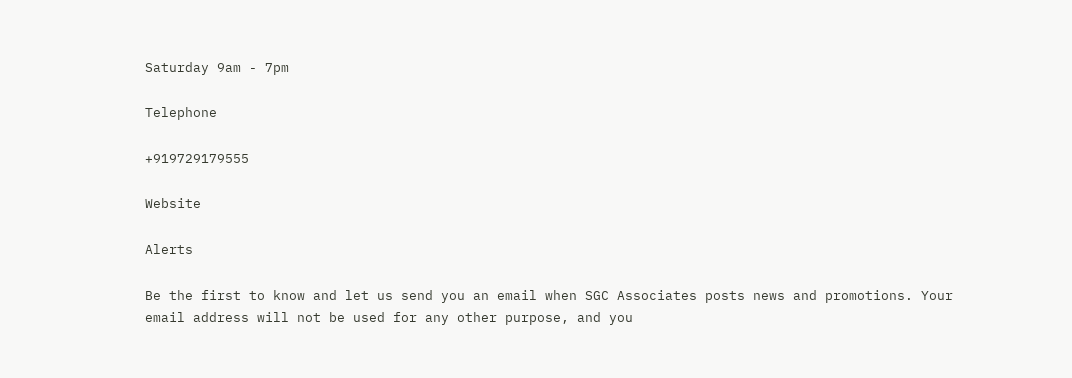Saturday 9am - 7pm

Telephone

+919729179555

Website

Alerts

Be the first to know and let us send you an email when SGC Associates posts news and promotions. Your email address will not be used for any other purpose, and you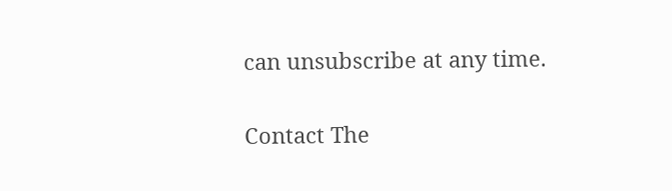can unsubscribe at any time.

Contact The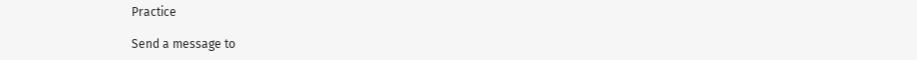Practice

Send a message to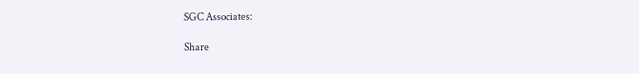SGC Associates:

Share